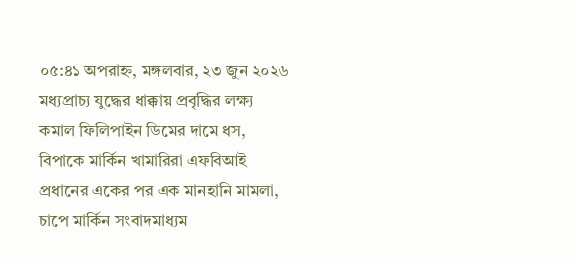০৫:৪১ অপরাহ্ন, মঙ্গলবার, ২৩ জুন ২০২৬
মধ্যপ্রাচ্য যুদ্ধের ধাক্কায় প্রবৃদ্ধির লক্ষ্য কমাল ফিলিপাইন ডিমের দামে ধস, বিপাকে মার্কিন খামারিরা এফবিআই প্রধানের একের পর এক মানহানি মামলা, চাপে মার্কিন সংবাদমাধ্যম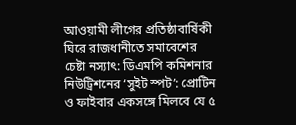আওয়ামী লীগের প্রতিষ্ঠাবার্ষিকী ঘিরে রাজধানীতে সমাবেশের চেষ্টা নস্যাৎ: ডিএমপি কমিশনার নিউট্রিশনের ‘সুইট স্পট’: প্রোটিন ও ফাইবার একসঙ্গে মিলবে যে ৫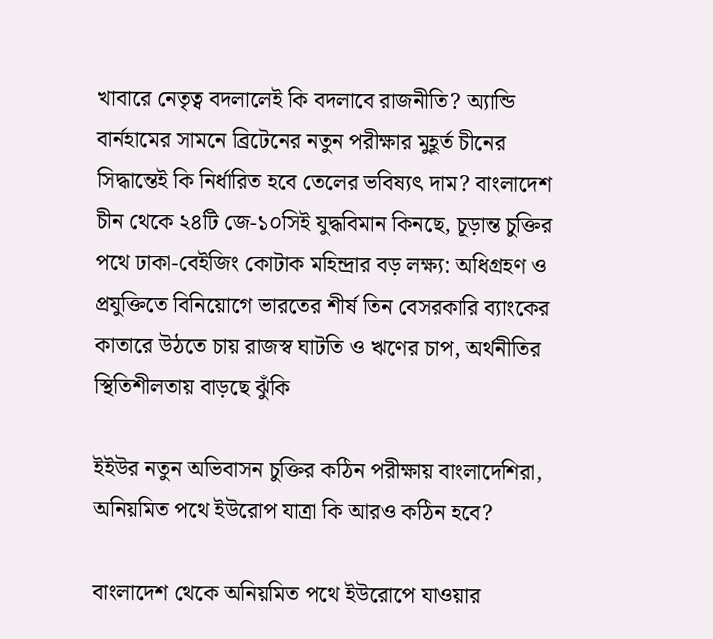খাবারে নেতৃত্ব বদলালেই কি বদলাবে রাজনীতি? অ্যান্ডি বার্নহামের সামনে ব্রিটেনের নতুন পরীক্ষার মুহূর্ত চীনের সিদ্ধান্তেই কি নির্ধারিত হবে তেলের ভবিষ্যৎ দাম? বাংলাদেশ চীন থেকে ২৪টি জে-১০সিই যুদ্ধবিমান কিনছে, চূড়ান্ত চুক্তির পথে ঢাকা-বেইজিং কোটাক মহিন্দ্রার বড় লক্ষ্য: অধিগ্রহণ ও প্রযুক্তিতে বিনিয়োগে ভারতের শীর্ষ তিন বেসরকারি ব্যাংকের কাতারে উঠতে চায় রাজস্ব ঘাটতি ও ঋণের চাপ, অর্থনীতির স্থিতিশীলতায় বাড়ছে ঝুঁকি

ইইউর নতুন অভিবাসন চুক্তির কঠিন পরীক্ষায় বাংলাদেশিরা, অনিয়মিত পথে ইউরোপ যাত্রা কি আরও কঠিন হবে?

বাংলাদেশ থেকে অনিয়মিত পথে ইউরোপে যাওয়ার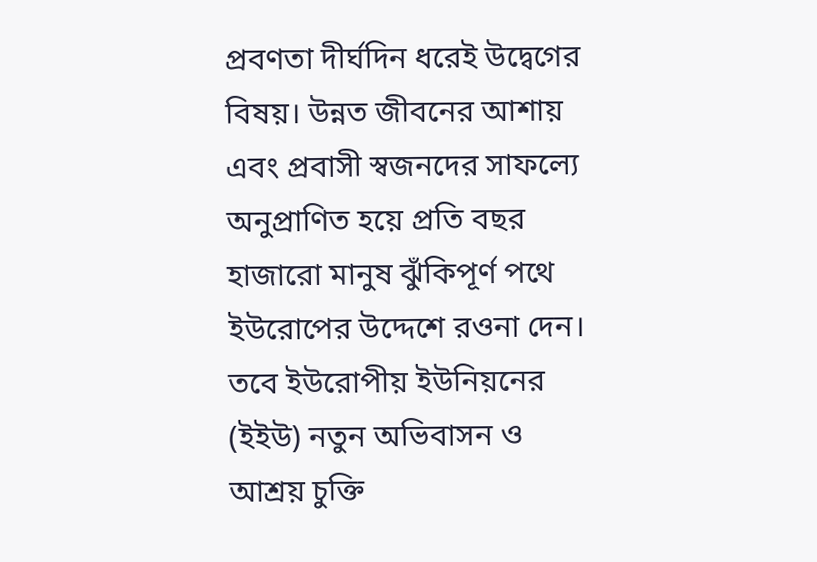প্রবণতা দীর্ঘদিন ধরেই উদ্বেগের বিষয়। উন্নত জীবনের আশায় এবং প্রবাসী স্বজনদের সাফল্যে অনুপ্রাণিত হয়ে প্রতি বছর হাজারো মানুষ ঝুঁকিপূর্ণ পথে ইউরোপের উদ্দেশে রওনা দেন। তবে ইউরোপীয় ইউনিয়নের (ইইউ) নতুন অভিবাসন ও আশ্রয় চুক্তি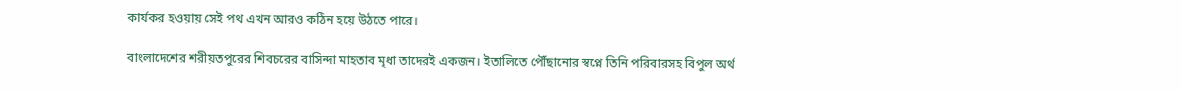কার্যকর হওয়ায় সেই পথ এখন আরও কঠিন হয়ে উঠতে পারে।

বাংলাদেশের শরীয়তপুরের শিবচরের বাসিন্দা মাহতাব মৃধা তাদেরই একজন। ইতালিতে পৌঁছানোর স্বপ্নে তিনি পরিবারসহ বিপুল অর্থ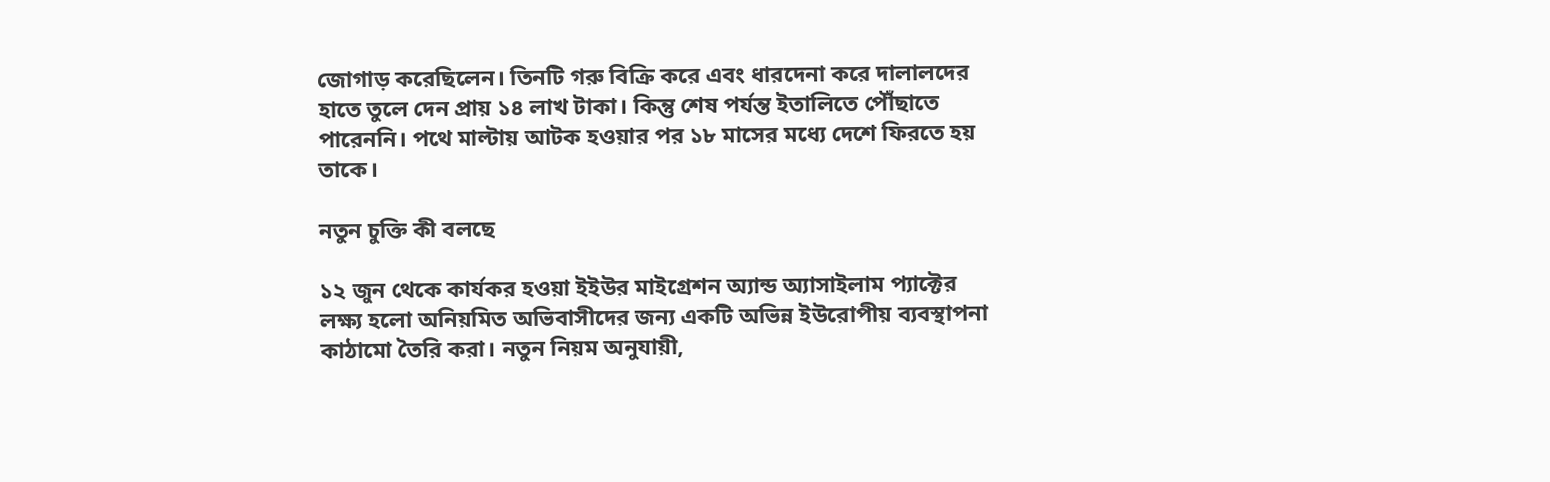জোগাড় করেছিলেন। তিনটি গরু বিক্রি করে এবং ধারদেনা করে দালালদের হাতে তুলে দেন প্রায় ১৪ লাখ টাকা। কিন্তু শেষ পর্যন্ত ইতালিতে পৌঁছাতে পারেননি। পথে মাল্টায় আটক হওয়ার পর ১৮ মাসের মধ্যে দেশে ফিরতে হয় তাকে।

নতুন চুক্তি কী বলছে

১২ জুন থেকে কার্যকর হওয়া ইইউর মাইগ্রেশন অ্যান্ড অ্যাসাইলাম প্যাক্টের লক্ষ্য হলো অনিয়মিত অভিবাসীদের জন্য একটি অভিন্ন ইউরোপীয় ব্যবস্থাপনা কাঠামো তৈরি করা। নতুন নিয়ম অনুযায়ী,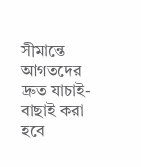সীমান্তে আগতদের দ্রুত যাচাই-বাছাই করা হবে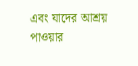এবং যাদের আশ্রয় পাওয়ার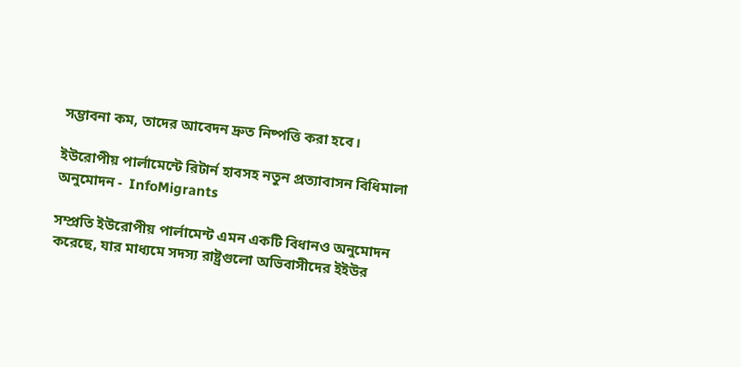সম্ভাবনা কম, তাদের আবেদন দ্রুত নিষ্পত্তি করা হবে।

ইউরোপীয় পার্লামেন্টে রিটার্ন হাবসহ নতুন প্রত্যাবাসন বিধিমালা অনুমোদন -  InfoMigrants

সম্প্রতি ইউরোপীয় পার্লামেন্ট এমন একটি বিধানও অনুমোদন করেছে, যার মাধ্যমে সদস্য রাষ্ট্রগুলো অভিবাসীদের ইইউর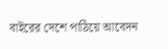বাইরের দেশে পাঠিয়ে আবেদন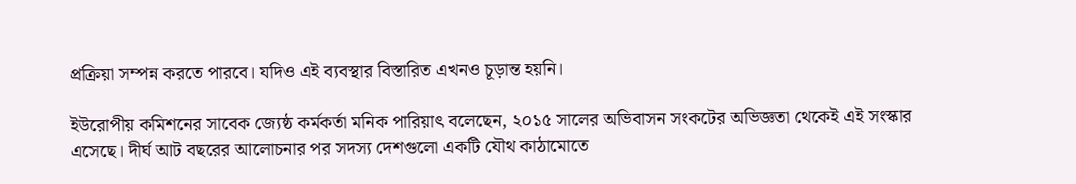প্রক্রিয়া সম্পন্ন করতে পারবে। যদিও এই ব্যবস্থার বিস্তারিত এখনও চূড়ান্ত হয়নি।

ইউরোপীয় কমিশনের সাবেক জ্যেষ্ঠ কর্মকর্তা মনিক পারিয়াৎ বলেছেন, ২০১৫ সালের অভিবাসন সংকটের অভিজ্ঞতা থেকেই এই সংস্কার এসেছে। দীর্ঘ আট বছরের আলোচনার পর সদস্য দেশগুলো একটি যৌথ কাঠামোতে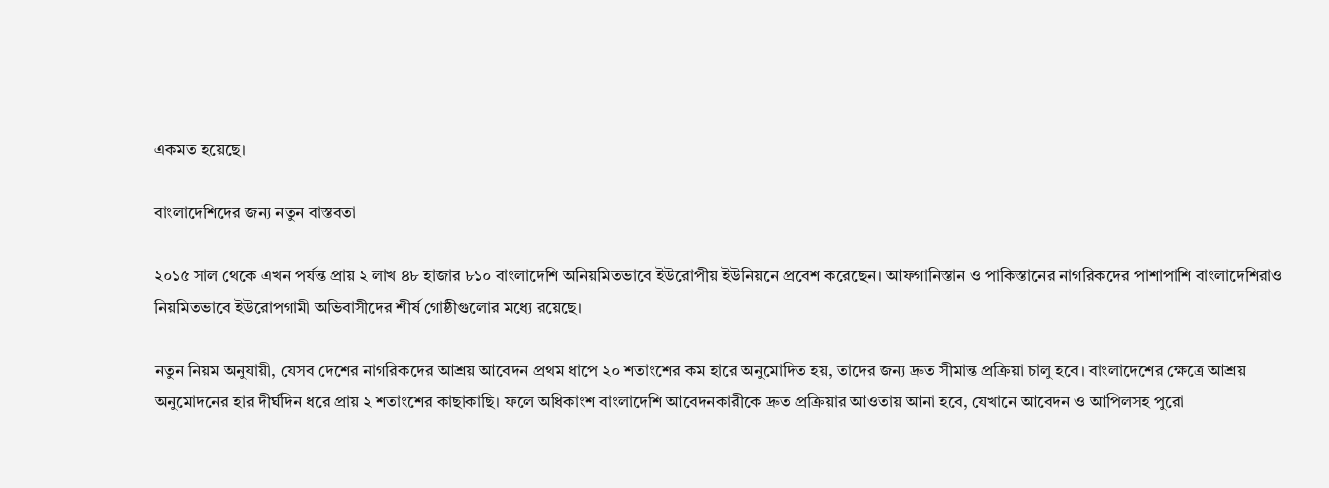একমত হয়েছে।

বাংলাদেশিদের জন্য নতুন বাস্তবতা

২০১৫ সাল থেকে এখন পর্যন্ত প্রায় ২ লাখ ৪৮ হাজার ৮১০ বাংলাদেশি অনিয়মিতভাবে ইউরোপীয় ইউনিয়নে প্রবেশ করেছেন। আফগানিস্তান ও পাকিস্তানের নাগরিকদের পাশাপাশি বাংলাদেশিরাও নিয়মিতভাবে ইউরোপগামী অভিবাসীদের শীর্ষ গোষ্ঠীগুলোর মধ্যে রয়েছে।

নতুন নিয়ম অনুযায়ী, যেসব দেশের নাগরিকদের আশ্রয় আবেদন প্রথম ধাপে ২০ শতাংশের কম হারে অনুমোদিত হয়, তাদের জন্য দ্রুত সীমান্ত প্রক্রিয়া চালু হবে। বাংলাদেশের ক্ষেত্রে আশ্রয় অনুমোদনের হার দীর্ঘদিন ধরে প্রায় ২ শতাংশের কাছাকাছি। ফলে অধিকাংশ বাংলাদেশি আবেদনকারীকে দ্রুত প্রক্রিয়ার আওতায় আনা হবে, যেখানে আবেদন ও আপিলসহ পুরো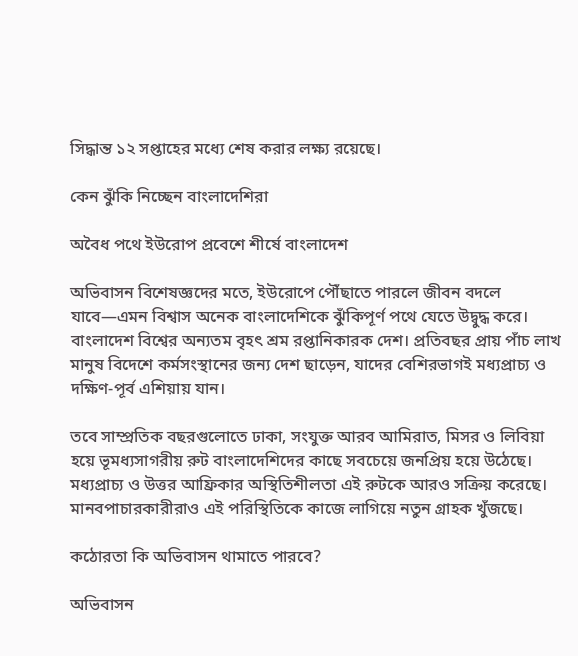সিদ্ধান্ত ১২ সপ্তাহের মধ্যে শেষ করার লক্ষ্য রয়েছে।

কেন ঝুঁকি নিচ্ছেন বাংলাদেশিরা

অবৈধ পথে ইউরোপ প্রবেশে শীর্ষে বাংলাদেশ

অভিবাসন বিশেষজ্ঞদের মতে, ইউরোপে পৌঁছাতে পারলে জীবন বদলে যাবে—এমন বিশ্বাস অনেক বাংলাদেশিকে ঝুঁকিপূর্ণ পথে যেতে উদ্বুদ্ধ করে। বাংলাদেশ বিশ্বের অন্যতম বৃহৎ শ্রম রপ্তানিকারক দেশ। প্রতিবছর প্রায় পাঁচ লাখ মানুষ বিদেশে কর্মসংস্থানের জন্য দেশ ছাড়েন, যাদের বেশিরভাগই মধ্যপ্রাচ্য ও দক্ষিণ-পূর্ব এশিয়ায় যান।

তবে সাম্প্রতিক বছরগুলোতে ঢাকা, সংযুক্ত আরব আমিরাত, মিসর ও লিবিয়া হয়ে ভূমধ্যসাগরীয় রুট বাংলাদেশিদের কাছে সবচেয়ে জনপ্রিয় হয়ে উঠেছে। মধ্যপ্রাচ্য ও উত্তর আফ্রিকার অস্থিতিশীলতা এই রুটকে আরও সক্রিয় করেছে। মানবপাচারকারীরাও এই পরিস্থিতিকে কাজে লাগিয়ে নতুন গ্রাহক খুঁজছে।

কঠোরতা কি অভিবাসন থামাতে পারবে?

অভিবাসন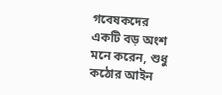গবেষকদের একটি বড় অংশ মনে করেন, শুধু কঠোর আইন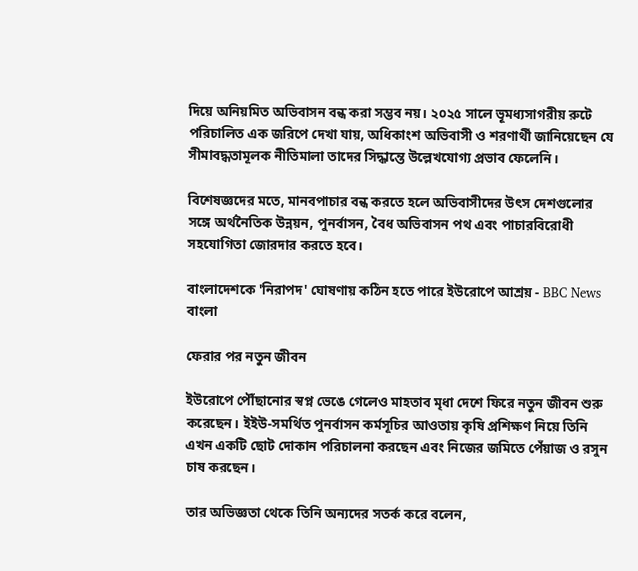দিয়ে অনিয়মিত অভিবাসন বন্ধ করা সম্ভব নয়। ২০২৫ সালে ভূমধ্যসাগরীয় রুটে পরিচালিত এক জরিপে দেখা যায়, অধিকাংশ অভিবাসী ও শরণার্থী জানিয়েছেন যে সীমাবদ্ধতামূলক নীতিমালা তাদের সিদ্ধান্তে উল্লেখযোগ্য প্রভাব ফেলেনি।

বিশেষজ্ঞদের মতে, মানবপাচার বন্ধ করতে হলে অভিবাসীদের উৎস দেশগুলোর সঙ্গে অর্থনৈতিক উন্নয়ন, পুনর্বাসন, বৈধ অভিবাসন পথ এবং পাচারবিরোধী সহযোগিতা জোরদার করতে হবে।

বাংলাদেশকে 'নিরাপদ' ঘোষণায় কঠিন হতে পারে ইউরোপে আশ্রয় - BBC News বাংলা

ফেরার পর নতুন জীবন

ইউরোপে পৌঁছানোর স্বপ্ন ভেঙে গেলেও মাহতাব মৃধা দেশে ফিরে নতুন জীবন শুরু করেছেন। ইইউ-সমর্থিত পুনর্বাসন কর্মসূচির আওতায় কৃষি প্রশিক্ষণ নিয়ে তিনি এখন একটি ছোট দোকান পরিচালনা করছেন এবং নিজের জমিতে পেঁয়াজ ও রসুন চাষ করছেন।

তার অভিজ্ঞতা থেকে তিনি অন্যদের সতর্ক করে বলেন,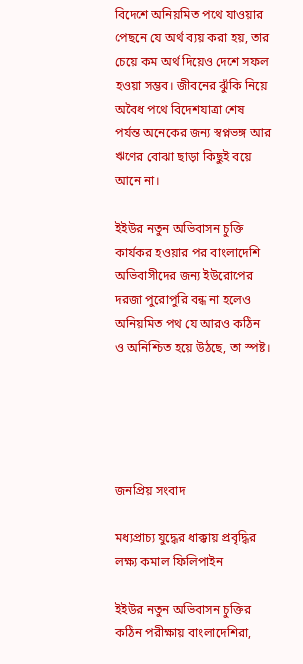বিদেশে অনিয়মিত পথে যাওয়ার পেছনে যে অর্থ ব্যয় করা হয়, তার চেয়ে কম অর্থ দিয়েও দেশে সফল হওয়া সম্ভব। জীবনের ঝুঁকি নিয়ে অবৈধ পথে বিদেশযাত্রা শেষ পর্যন্ত অনেকের জন্য স্বপ্নভঙ্গ আর ঋণের বোঝা ছাড়া কিছুই বয়ে আনে না।

ইইউর নতুন অভিবাসন চুক্তি কার্যকর হওয়ার পর বাংলাদেশি অভিবাসীদের জন্য ইউরোপের দরজা পুরোপুরি বন্ধ না হলেও অনিয়মিত পথ যে আরও কঠিন ও অনিশ্চিত হয়ে উঠছে, তা স্পষ্ট।





জনপ্রিয় সংবাদ

মধ্যপ্রাচ্য যুদ্ধের ধাক্কায় প্রবৃদ্ধির লক্ষ্য কমাল ফিলিপাইন

ইইউর নতুন অভিবাসন চুক্তির কঠিন পরীক্ষায় বাংলাদেশিরা,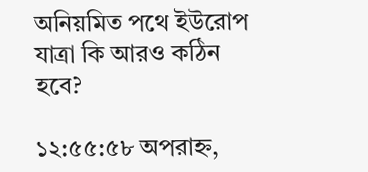অনিয়মিত পথে ইউরোপ যাত্রা কি আরও কঠিন হবে?

১২:৫৫:৫৮ অপরাহ্ন,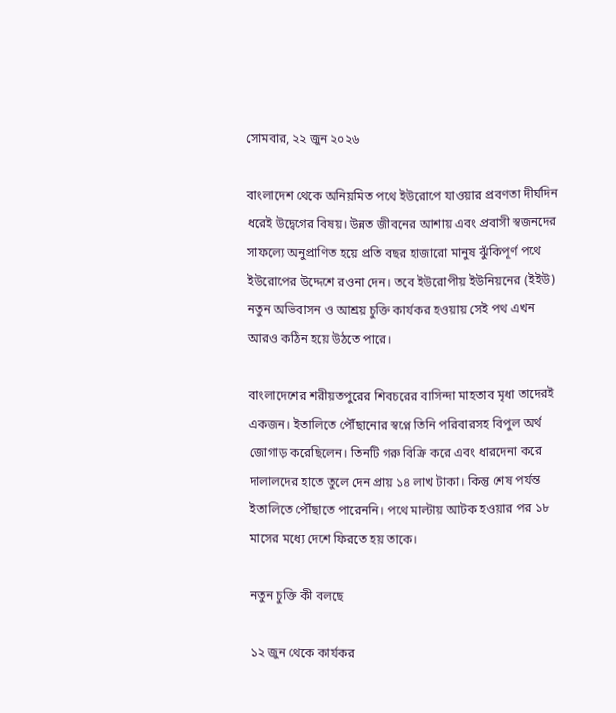সোমবার, ২২ জুন ২০২৬

বাংলাদেশ থেকে অনিয়মিত পথে ইউরোপে যাওয়ার প্রবণতা দীর্ঘদিন ধরেই উদ্বেগের বিষয়। উন্নত জীবনের আশায় এবং প্রবাসী স্বজনদের সাফল্যে অনুপ্রাণিত হয়ে প্রতি বছর হাজারো মানুষ ঝুঁকিপূর্ণ পথে ইউরোপের উদ্দেশে রওনা দেন। তবে ইউরোপীয় ইউনিয়নের (ইইউ) নতুন অভিবাসন ও আশ্রয় চুক্তি কার্যকর হওয়ায় সেই পথ এখন আরও কঠিন হয়ে উঠতে পারে।

বাংলাদেশের শরীয়তপুরের শিবচরের বাসিন্দা মাহতাব মৃধা তাদেরই একজন। ইতালিতে পৌঁছানোর স্বপ্নে তিনি পরিবারসহ বিপুল অর্থ জোগাড় করেছিলেন। তিনটি গরু বিক্রি করে এবং ধারদেনা করে দালালদের হাতে তুলে দেন প্রায় ১৪ লাখ টাকা। কিন্তু শেষ পর্যন্ত ইতালিতে পৌঁছাতে পারেননি। পথে মাল্টায় আটক হওয়ার পর ১৮ মাসের মধ্যে দেশে ফিরতে হয় তাকে।

নতুন চুক্তি কী বলছে

১২ জুন থেকে কার্যকর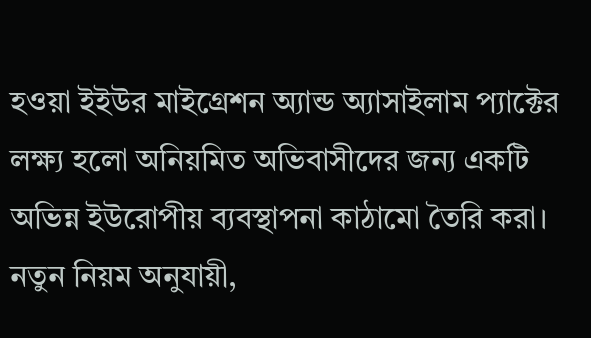হওয়া ইইউর মাইগ্রেশন অ্যান্ড অ্যাসাইলাম প্যাক্টের লক্ষ্য হলো অনিয়মিত অভিবাসীদের জন্য একটি অভিন্ন ইউরোপীয় ব্যবস্থাপনা কাঠামো তৈরি করা। নতুন নিয়ম অনুযায়ী,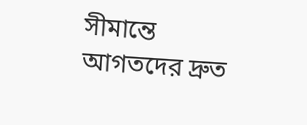সীমান্তে আগতদের দ্রুত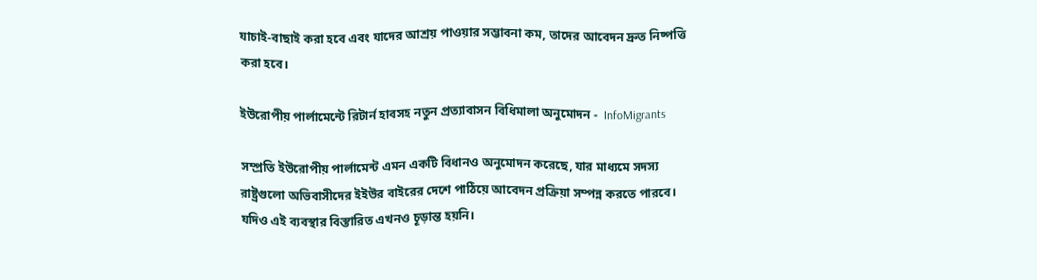যাচাই-বাছাই করা হবে এবং যাদের আশ্রয় পাওয়ার সম্ভাবনা কম, তাদের আবেদন দ্রুত নিষ্পত্তি করা হবে।

ইউরোপীয় পার্লামেন্টে রিটার্ন হাবসহ নতুন প্রত্যাবাসন বিধিমালা অনুমোদন -  InfoMigrants

সম্প্রতি ইউরোপীয় পার্লামেন্ট এমন একটি বিধানও অনুমোদন করেছে, যার মাধ্যমে সদস্য রাষ্ট্রগুলো অভিবাসীদের ইইউর বাইরের দেশে পাঠিয়ে আবেদন প্রক্রিয়া সম্পন্ন করতে পারবে। যদিও এই ব্যবস্থার বিস্তারিত এখনও চূড়ান্ত হয়নি।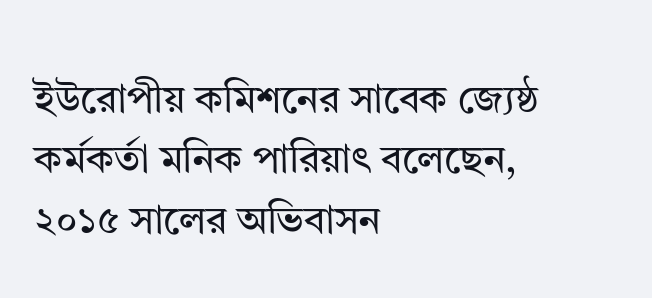ইউরোপীয় কমিশনের সাবেক জ্যেষ্ঠ কর্মকর্তা মনিক পারিয়াৎ বলেছেন, ২০১৫ সালের অভিবাসন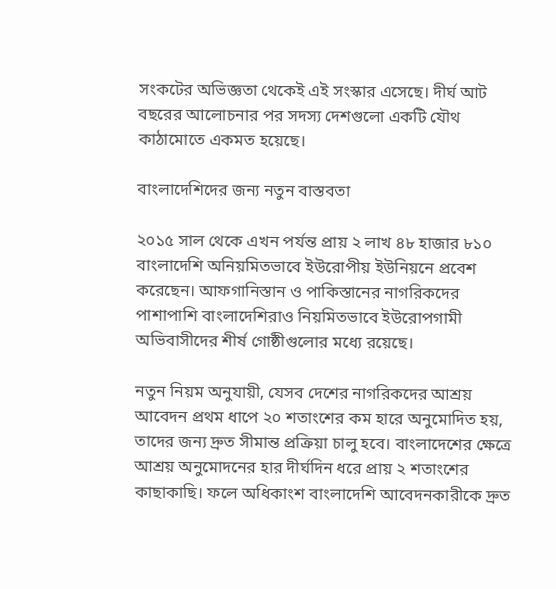সংকটের অভিজ্ঞতা থেকেই এই সংস্কার এসেছে। দীর্ঘ আট বছরের আলোচনার পর সদস্য দেশগুলো একটি যৌথ কাঠামোতে একমত হয়েছে।

বাংলাদেশিদের জন্য নতুন বাস্তবতা

২০১৫ সাল থেকে এখন পর্যন্ত প্রায় ২ লাখ ৪৮ হাজার ৮১০ বাংলাদেশি অনিয়মিতভাবে ইউরোপীয় ইউনিয়নে প্রবেশ করেছেন। আফগানিস্তান ও পাকিস্তানের নাগরিকদের পাশাপাশি বাংলাদেশিরাও নিয়মিতভাবে ইউরোপগামী অভিবাসীদের শীর্ষ গোষ্ঠীগুলোর মধ্যে রয়েছে।

নতুন নিয়ম অনুযায়ী, যেসব দেশের নাগরিকদের আশ্রয় আবেদন প্রথম ধাপে ২০ শতাংশের কম হারে অনুমোদিত হয়, তাদের জন্য দ্রুত সীমান্ত প্রক্রিয়া চালু হবে। বাংলাদেশের ক্ষেত্রে আশ্রয় অনুমোদনের হার দীর্ঘদিন ধরে প্রায় ২ শতাংশের কাছাকাছি। ফলে অধিকাংশ বাংলাদেশি আবেদনকারীকে দ্রুত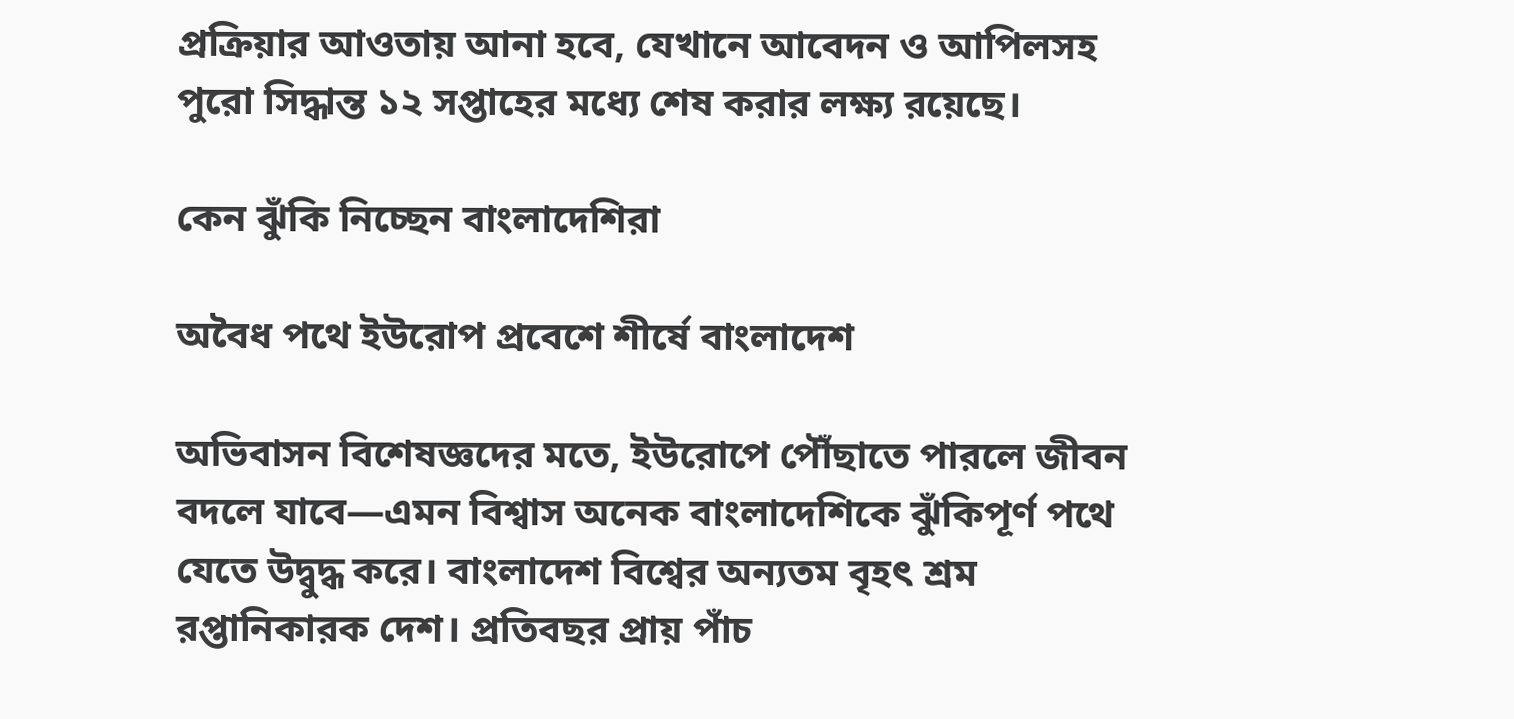প্রক্রিয়ার আওতায় আনা হবে, যেখানে আবেদন ও আপিলসহ পুরো সিদ্ধান্ত ১২ সপ্তাহের মধ্যে শেষ করার লক্ষ্য রয়েছে।

কেন ঝুঁকি নিচ্ছেন বাংলাদেশিরা

অবৈধ পথে ইউরোপ প্রবেশে শীর্ষে বাংলাদেশ

অভিবাসন বিশেষজ্ঞদের মতে, ইউরোপে পৌঁছাতে পারলে জীবন বদলে যাবে—এমন বিশ্বাস অনেক বাংলাদেশিকে ঝুঁকিপূর্ণ পথে যেতে উদ্বুদ্ধ করে। বাংলাদেশ বিশ্বের অন্যতম বৃহৎ শ্রম রপ্তানিকারক দেশ। প্রতিবছর প্রায় পাঁচ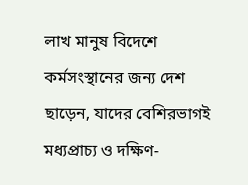লাখ মানুষ বিদেশে কর্মসংস্থানের জন্য দেশ ছাড়েন, যাদের বেশিরভাগই মধ্যপ্রাচ্য ও দক্ষিণ-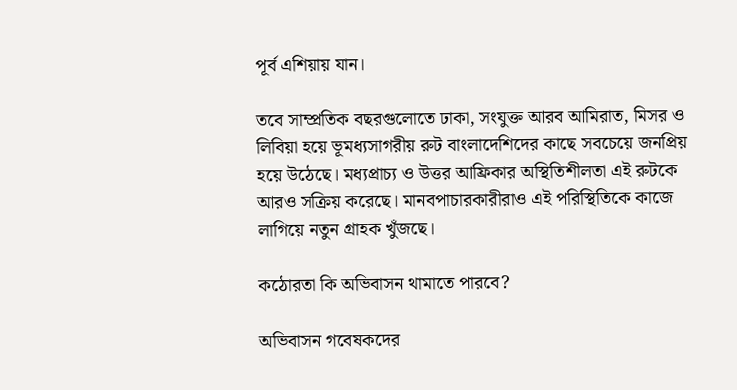পূর্ব এশিয়ায় যান।

তবে সাম্প্রতিক বছরগুলোতে ঢাকা, সংযুক্ত আরব আমিরাত, মিসর ও লিবিয়া হয়ে ভূমধ্যসাগরীয় রুট বাংলাদেশিদের কাছে সবচেয়ে জনপ্রিয় হয়ে উঠেছে। মধ্যপ্রাচ্য ও উত্তর আফ্রিকার অস্থিতিশীলতা এই রুটকে আরও সক্রিয় করেছে। মানবপাচারকারীরাও এই পরিস্থিতিকে কাজে লাগিয়ে নতুন গ্রাহক খুঁজছে।

কঠোরতা কি অভিবাসন থামাতে পারবে?

অভিবাসন গবেষকদের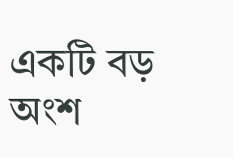একটি বড় অংশ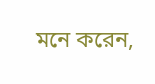মনে করেন,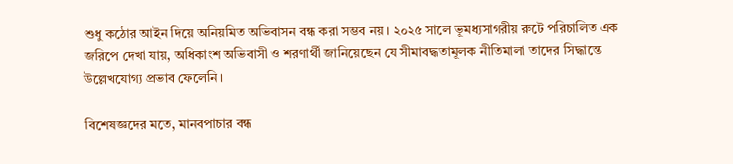শুধু কঠোর আইন দিয়ে অনিয়মিত অভিবাসন বন্ধ করা সম্ভব নয়। ২০২৫ সালে ভূমধ্যসাগরীয় রুটে পরিচালিত এক জরিপে দেখা যায়, অধিকাংশ অভিবাসী ও শরণার্থী জানিয়েছেন যে সীমাবদ্ধতামূলক নীতিমালা তাদের সিদ্ধান্তে উল্লেখযোগ্য প্রভাব ফেলেনি।

বিশেষজ্ঞদের মতে, মানবপাচার বন্ধ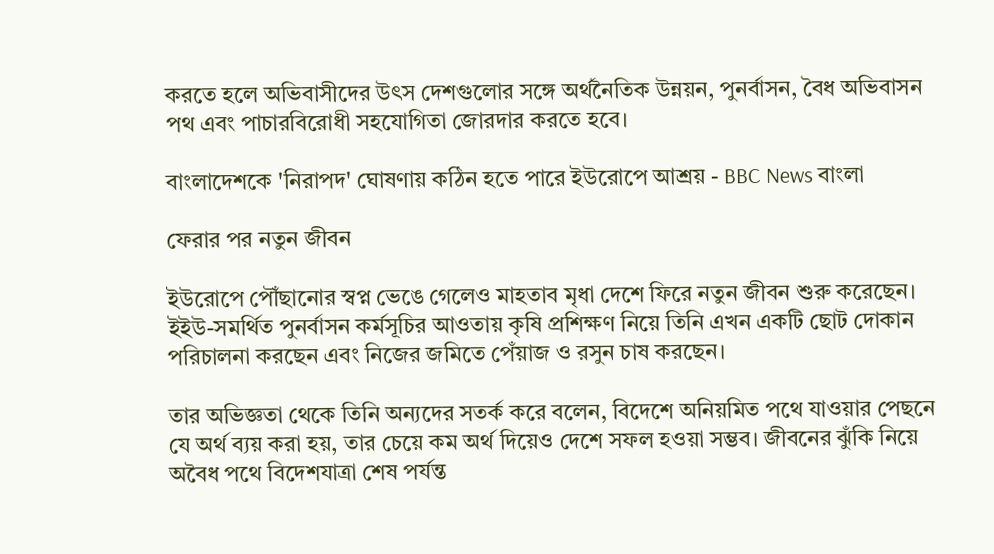করতে হলে অভিবাসীদের উৎস দেশগুলোর সঙ্গে অর্থনৈতিক উন্নয়ন, পুনর্বাসন, বৈধ অভিবাসন পথ এবং পাচারবিরোধী সহযোগিতা জোরদার করতে হবে।

বাংলাদেশকে 'নিরাপদ' ঘোষণায় কঠিন হতে পারে ইউরোপে আশ্রয় - BBC News বাংলা

ফেরার পর নতুন জীবন

ইউরোপে পৌঁছানোর স্বপ্ন ভেঙে গেলেও মাহতাব মৃধা দেশে ফিরে নতুন জীবন শুরু করেছেন। ইইউ-সমর্থিত পুনর্বাসন কর্মসূচির আওতায় কৃষি প্রশিক্ষণ নিয়ে তিনি এখন একটি ছোট দোকান পরিচালনা করছেন এবং নিজের জমিতে পেঁয়াজ ও রসুন চাষ করছেন।

তার অভিজ্ঞতা থেকে তিনি অন্যদের সতর্ক করে বলেন, বিদেশে অনিয়মিত পথে যাওয়ার পেছনে যে অর্থ ব্যয় করা হয়, তার চেয়ে কম অর্থ দিয়েও দেশে সফল হওয়া সম্ভব। জীবনের ঝুঁকি নিয়ে অবৈধ পথে বিদেশযাত্রা শেষ পর্যন্ত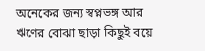অনেকের জন্য স্বপ্নভঙ্গ আর ঋণের বোঝা ছাড়া কিছুই বয়ে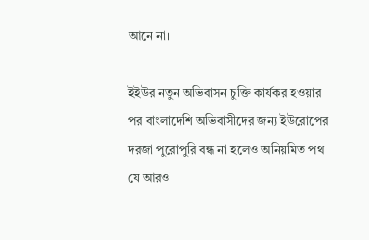আনে না।

ইইউর নতুন অভিবাসন চুক্তি কার্যকর হওয়ার পর বাংলাদেশি অভিবাসীদের জন্য ইউরোপের দরজা পুরোপুরি বন্ধ না হলেও অনিয়মিত পথ যে আরও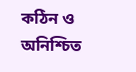কঠিন ও অনিশ্চিত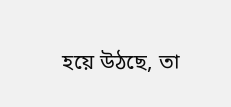হয়ে উঠছে, তা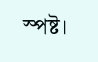স্পষ্ট।